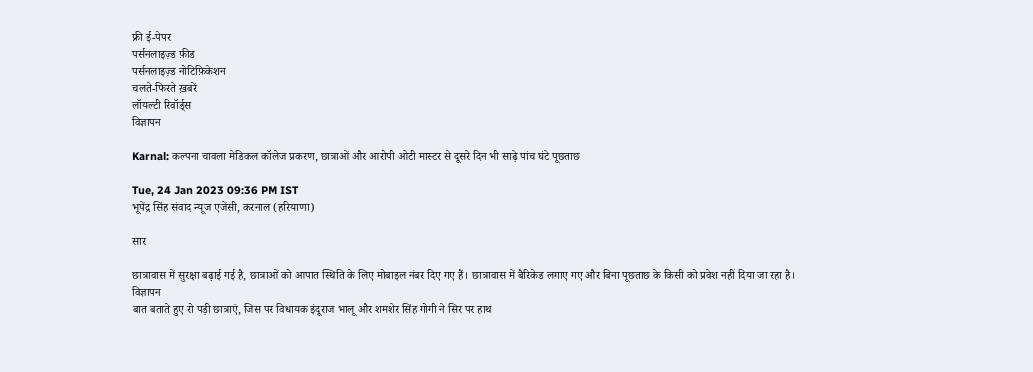फ्री ई-पेपर
पर्सनलाइज़्ड फ़ीड
पर्सनलाइज़्ड नोटिफ़िकेशन
चलते-फिरते ख़बरें
लॉयल्टी रिवॉर्ड्स
विज्ञापन

Karnal: कल्पना चावला मेडिकल कॉलेज प्रकरण, छात्राओं और आरोपी ओटी मास्टर से दूसरे दिन भी साढ़े पांच घंटे पूछताछ

Tue, 24 Jan 2023 09:36 PM IST
भूपेंद्र सिंह संवाद न्यूज एजेंसी, करनाल (हरियाणा)

सार

छात्रावास में सुरक्षा बढ़ाई गई है, छात्राओं को आपात स्थिति के लिए मोबाइल नंबर दिए गए हैं। छात्रावास में बैरिकेड लगाए गए और बिना पूछताछ के किसी को प्रवेश नहीं दिया जा रहा है।
विज्ञापन
बात बताते हुए रो पड़ी छात्राएं, जिस पर विधायक इंदूराज भालू और शमशेर सिंह गोगी ने सिर पर हाथ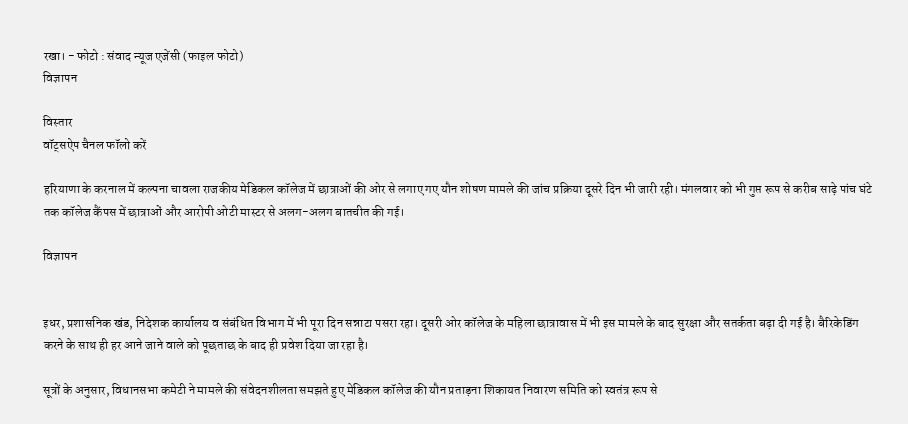रखा। - फोटो : संवाद न्यूज एजेंसी (फाइल फोटो)
विज्ञापन

विस्तार
वॉट्सऐप चैनल फॉलो करें

हरियाणा के करनाल में कल्पना चावला राजकीय मेडिकल कॉलेज में छात्राओं की ओर से लगाए गए यौन शोषण मामले की जांच प्रक्रिया दूसरे दिन भी जारी रही। मंगलवार को भी गुप्त रूप से करीब साढ़े पांच घंटे तक कॉलेज कैंपस में छात्राओं और आरोपी ओटी मास्टर से अलग-अलग बातचीत की गई।

विज्ञापन


इधर, प्रशासनिक खंड, निदेशक कार्यालय व संबंधित विभाग में भी पूरा दिन सन्नाटा पसरा रहा। दूसरी ओर कॉलेज के महिला छात्रावास में भी इस मामले के बाद सुरक्षा और सतर्कता बढ़ा दी गई है। बैरिकेडिंग करने के साथ ही हर आने जाने वाले को पूछताछ के बाद ही प्रवेश दिया जा रहा है।

सूत्रों के अनुसार, विधानसभा कमेटी ने मामले की संवेदनशीलता समझते हुए मेडिकल कॉलेज की यौन प्रताड़ना शिकायत निवारण समिति को स्वतंत्र रूप से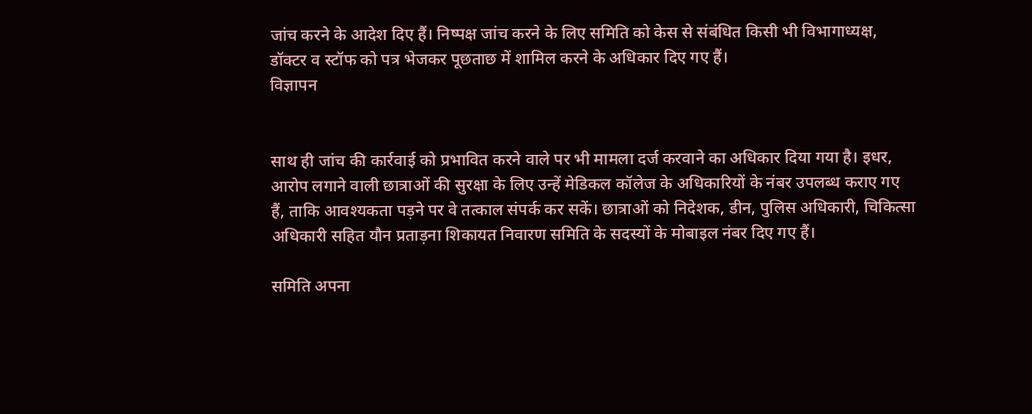जांच करने के आदेश दिए हैं। निष्पक्ष जांच करने के लिए समिति को केस से संबंधित किसी भी विभागाध्यक्ष, डॉक्टर व स्टॉफ को पत्र भेजकर पूछताछ में शामिल करने के अधिकार दिए गए हैं।
विज्ञापन


साथ ही जांच की कार्रवाई को प्रभावित करने वाले पर भी मामला दर्ज करवाने का अधिकार दिया गया है। इधर, आरोप लगाने वाली छात्राओं की सुरक्षा के लिए उन्हें मेडिकल कॉलेज के अधिकारियों के नंबर उपलब्ध कराए गए हैं, ताकि आवश्यकता पड़ने पर वे तत्काल संपर्क कर सकें। छात्राओं को निदेशक, डीन, पुलिस अधिकारी, चिकित्सा अधिकारी सहित यौन प्रताड़ना शिकायत निवारण समिति के सदस्यों के मोबाइल नंबर दिए गए हैं।

समिति अपना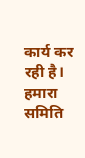कार्य कर रही है। हमारा समिति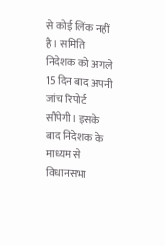से कोई लिंक नहीं है। समिति निदेशक को अगले 15 दिन बाद अपनी जांच रिपोर्ट सौंपेगी। इसके बाद निदेशक के माध्यम से विधानसभा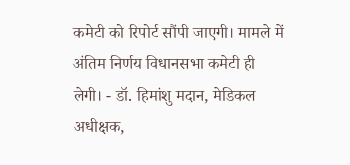कमेटी को रिपोर्ट सौंपी जाएगी। मामले में अंतिम निर्णय विधानसभा कमेटी ही लेगी। - डॉ. हिमांशु मदान, मेडिकल अधीक्षक,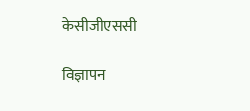केसीजीएससी

विज्ञापन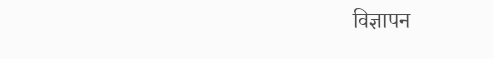विज्ञापन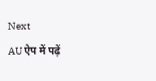Next
AU ऐप में पढ़ें